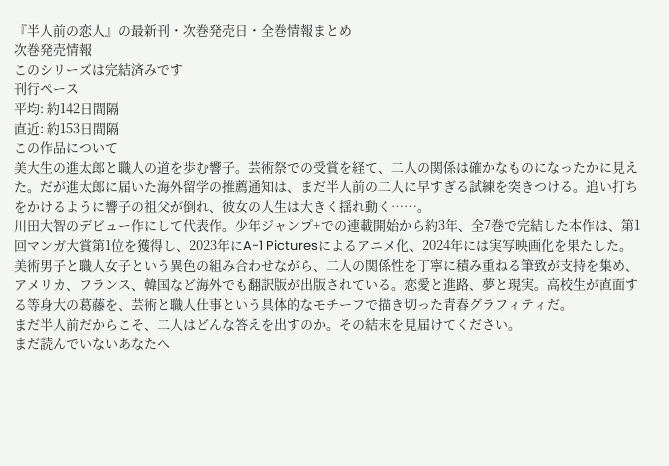『半人前の恋人』の最新刊・次巻発売日・全巻情報まとめ
次巻発売情報
このシリーズは完結済みです
刊行ペース
平均: 約142日間隔
直近: 約153日間隔
この作品について
美大生の進太郎と職人の道を歩む響子。芸術祭での受賞を経て、二人の関係は確かなものになったかに見えた。だが進太郎に届いた海外留学の推薦通知は、まだ半人前の二人に早すぎる試練を突きつける。追い打ちをかけるように響子の祖父が倒れ、彼女の人生は大きく揺れ動く……。
川田大智のデビュー作にして代表作。少年ジャンプ+での連載開始から約3年、全7巻で完結した本作は、第1回マンガ大賞第1位を獲得し、2023年にA-1 Picturesによるアニメ化、2024年には実写映画化を果たした。美術男子と職人女子という異色の組み合わせながら、二人の関係性を丁寧に積み重ねる筆致が支持を集め、アメリカ、フランス、韓国など海外でも翻訳版が出版されている。恋愛と進路、夢と現実。高校生が直面する等身大の葛藤を、芸術と職人仕事という具体的なモチーフで描き切った青春グラフィティだ。
まだ半人前だからこそ、二人はどんな答えを出すのか。その結末を見届けてください。
まだ読んでいないあなたへ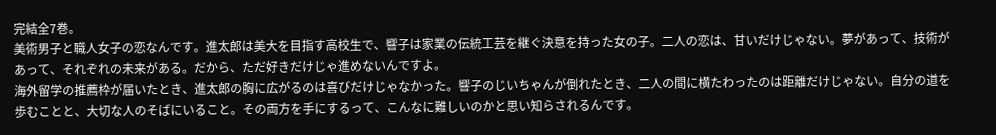完結全7巻。
美術男子と職人女子の恋なんです。進太郎は美大を目指す高校生で、響子は家業の伝統工芸を継ぐ決意を持った女の子。二人の恋は、甘いだけじゃない。夢があって、技術があって、それぞれの未来がある。だから、ただ好きだけじゃ進めないんですよ。
海外留学の推薦枠が届いたとき、進太郎の胸に広がるのは喜びだけじゃなかった。響子のじいちゃんが倒れたとき、二人の間に横たわったのは距離だけじゃない。自分の道を歩むことと、大切な人のそばにいること。その両方を手にするって、こんなに難しいのかと思い知らされるんです。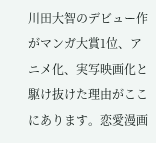川田大智のデビュー作がマンガ大賞1位、アニメ化、実写映画化と駆け抜けた理由がここにあります。恋愛漫画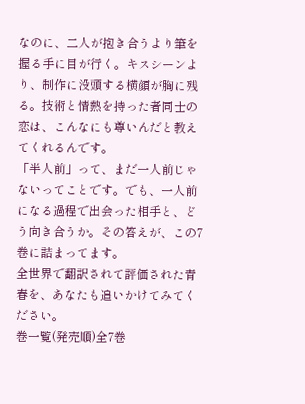なのに、二人が抱き合うより筆を握る手に目が行く。キスシーンより、制作に没頭する横顔が胸に残る。技術と情熱を持った者同士の恋は、こんなにも尊いんだと教えてくれるんです。
「半人前」って、まだ一人前じゃないってことです。でも、一人前になる過程で出会った相手と、どう向き合うか。その答えが、この7巻に詰まってます。
全世界で翻訳されて評価された青春を、あなたも追いかけてみてください。
巻一覧(発売順)全7巻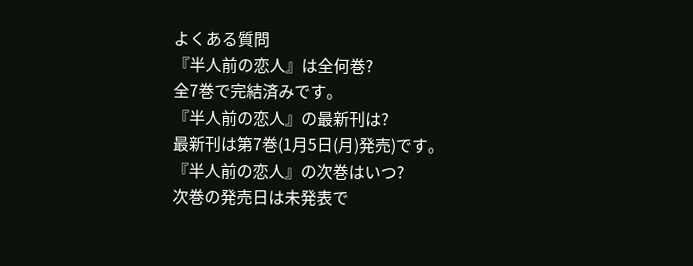よくある質問
『半人前の恋人』は全何巻?
全7巻で完結済みです。
『半人前の恋人』の最新刊は?
最新刊は第7巻(1月5日(月)発売)です。
『半人前の恋人』の次巻はいつ?
次巻の発売日は未発表で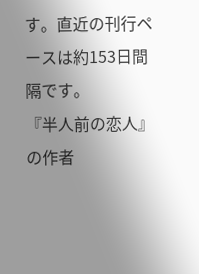す。直近の刊行ペースは約153日間隔です。
『半人前の恋人』の作者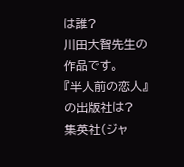は誰?
川田大智先生の作品です。
『半人前の恋人』の出版社は?
集英社(ジャ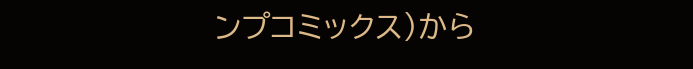ンプコミックス)から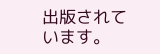出版されています。